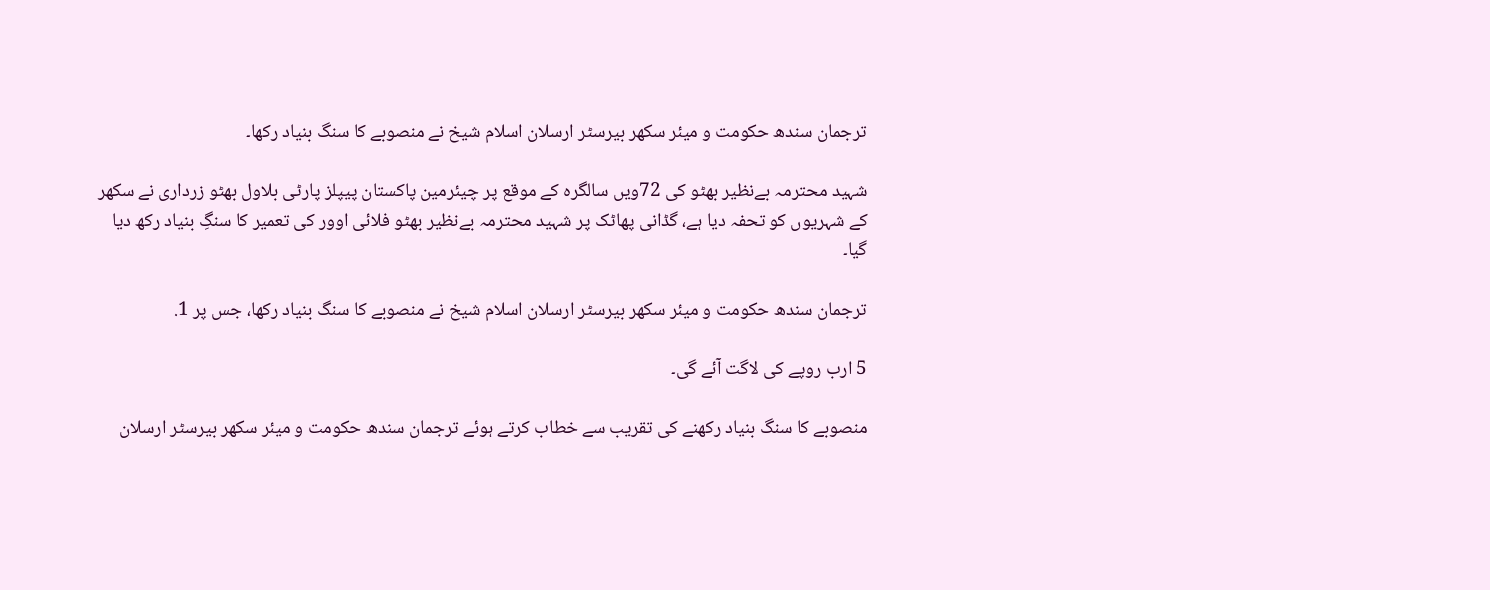ترجمان سندھ حکومت و میئر سکھر بیرسٹر ارسلان اسلام شیخ نے منصوبے کا سنگ بنیاد رکھا۔

شہید محترمہ بےنظیر بھٹو کی 72ویں سالگرہ کے موقع پر چیئرمین پاکستان پیپلز پارٹی بلاول بھٹو زرداری نے سکھر کے شہریوں کو تحفہ دیا ہے، گڈانی پھاٹک پر شہید محترمہ بےنظیر بھٹو فلائی اوور کی تعمیر کا سنگِ بنیاد رکھ دیا گیا۔

ترجمان سندھ حکومت و میئر سکھر بیرسٹر ارسلان اسلام شیخ نے منصوبے کا سنگ بنیاد رکھا، جس پر 1.

5 ارب روپے کی لاگت آئے گی۔

منصوبے کا سنگ بنیاد رکھنے کی تقریب سے خطاب کرتے ہوئے ترجمان سندھ حکومت و میئر سکھر بیرسٹر ارسلان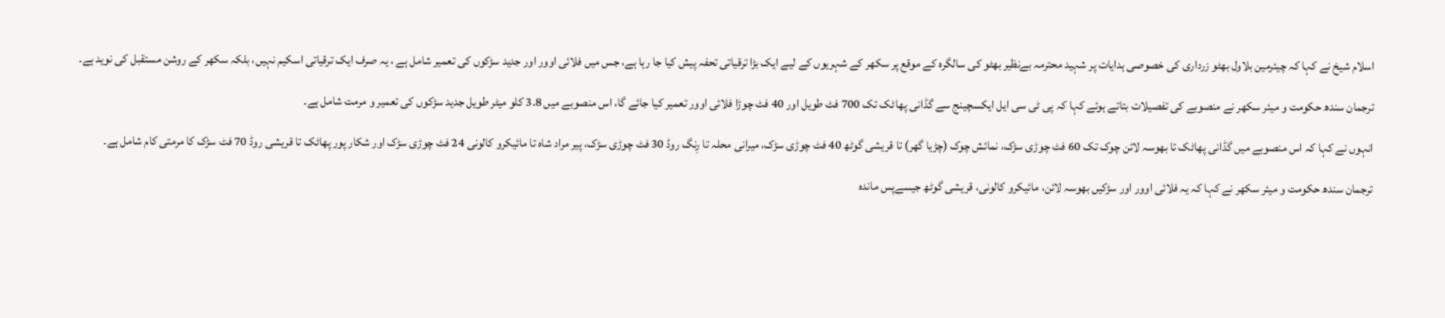اسلام شیخ نے کہا کہ چیئرمین بلاول بھٹو زرداری کی خصوصی ہدایات پر شہید محترمہ بےنظیر بھٹو کی سالگرہ کے موقع پر سکھر کے شہریوں کے لیے ایک بڑا ترقیاتی تحفہ پیش کیا جا رہا ہے، جس میں فلائی اوور اور جدید سڑکوں کی تعمیر شامل ہے ، یہ صرف ایک ترقیاتی اسکیم نہیں، بلکہ سکھر کے روشن مستقبل کی نوید ہے۔

ترجمان سندھ حکومت و میئر سکھر نے منصوبے کی تفصیلات بتاتے ہوئے کہا کہ پی ٹی سی ایل ایکسچینج سے گڈانی پھاٹک تک 700 فٹ طویل اور 40 فٹ چوڑا فلائی اوور تعمیر کیا جائے گا، اس منصوبے میں 3.8 کلو میٹر طویل جدید سڑکوں کی تعمیر و مرمت شامل ہے۔

انہوں نے کہا کہ اس منصوبے میں گڈانی پھاٹک تا بھوسہ لائن چوک تک 60 فٹ چوڑی سڑک، نمائش چوک (چڑیا گھر) تا قریشی گوٹھ 40 فٹ چوڑی سڑک، میرانی محلہ تا رِنگ روڈ 30 فٹ چوڑی سڑک، پیر مراد شاہ تا مائیکرو کالونی 24 فٹ چوڑی سڑک اور شکار پور پھاٹک تا قریشی روڈ 70 فٹ سڑک کا مرمتی کام شامل ہے۔

ترجمان سندھ حکومت و میئر سکھر نے کہا کہ یہ فلائی اوور اور سڑکیں بھوسہ لائن، مائیکرو کالونی، قریشی گوٹھ جیسےپس ماندہ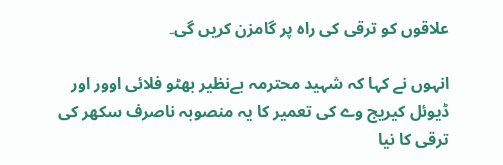علاقوں کو ترقی کی راہ پر گامزن کریں گی۔

انہوں نے کہا کہ شہید محترمہ بےنظیر بھٹو فلائی اوور اور ڈیوئل کیریج وے کی تعمیر کا یہ منصوبہ ناصرف سکھر کی ترقی کا نیا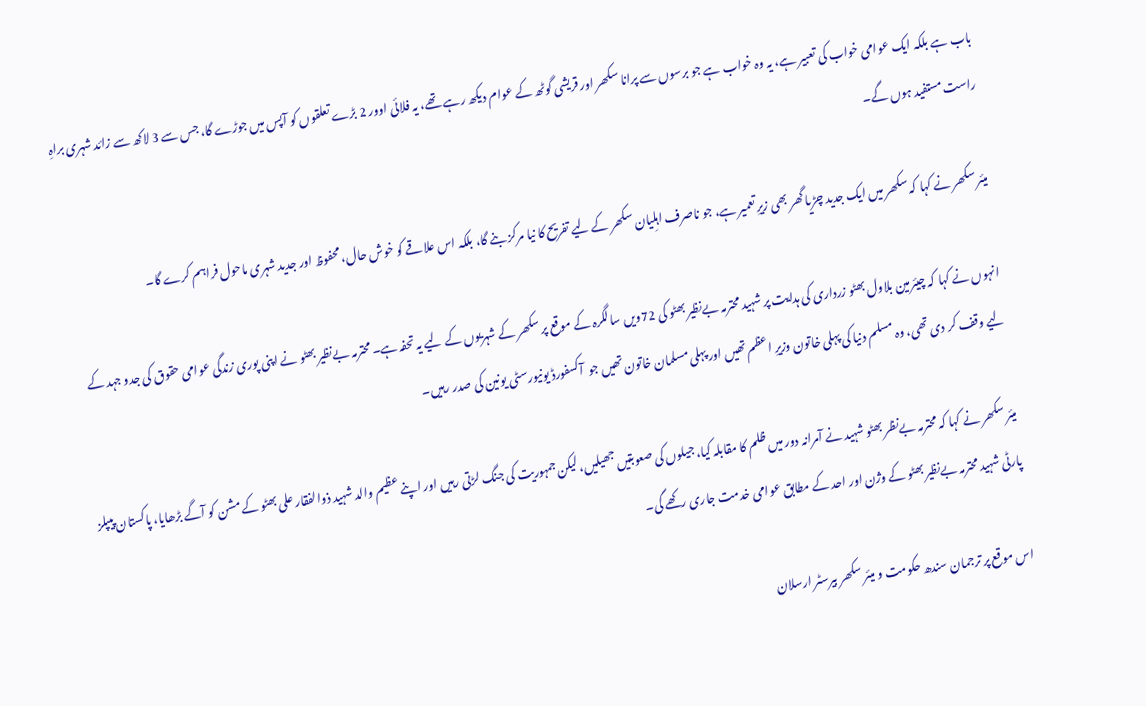باب ہے بلکہ ایک عوامی خواب کی تعبیر ہے، یہ وہ خواب ہے جو برسوں سے پرانا سکھر اور قریشی گوٹھ کے عوام دیکھ رہے تھے، یہ فلائی اوور 2 بڑے تعلقوں کو آپس میں جوڑے گا، جس سے 3 لاکھ سے زائد شہری براہِ راست مستفید ہوں گے۔

میئر سکھر نے کہا کہ سکھر میں ایک جدید چڑیا گھر بھی زیرِ تعمیر ہے، جو ناصرف اہلِیان سکھر کے لیے تفریح کا نیا مرکز بنے گا، بلکہ اس علاقے کو خوش حال، محفوظ اور جدید شہری ماحول فراہم کرے گا۔

انہوں نے کہا کہ چیئرمین بلاول بھٹو زرداری کی ہدایت پر شہید محترمہ بےنظیر بھٹو کی 72ویں سالگرہ کے موقع پر سکھر کے شہریوں کے لیے یہ تحفہ ہے۔ محترمہ بےنظیر بھٹو نے اپنی پوری زندگی عوامی حقوق کی جدو جہد کے لیے وقف کر دی تھی، وہ مسلم دنیا کی پہلی خاتون وزیرِ اعظم تھیں اور پہلی مسلمان خاتون تھیں جو  آکسفورڈ یونیورسٹی یونین کی صدر رہیں۔

میئر سکھر نے کہا کہ محترمہ بےنظر بھٹو شہید نے آمرانہ دور میں ظلم کا مقابلہ کیا، جیلوں کی صعوبتیں جھیلیں، لیکن جمہوریت کی جنگ لڑتی رہیں اور اپنے عظیم والد شہید ذوالفقار علی بھٹو کے مشن کو آگے بڑھایا، پاکستان پیپلز پارٹی شہید محترمہ بےنظیر بھٹو کے وژن اور احد کے مطابق عوامی خدمت جاری رکھے گی۔

اس موقع پر ترجمان سندھ حکومت و میئر سکھر بیرسٹر ارسلان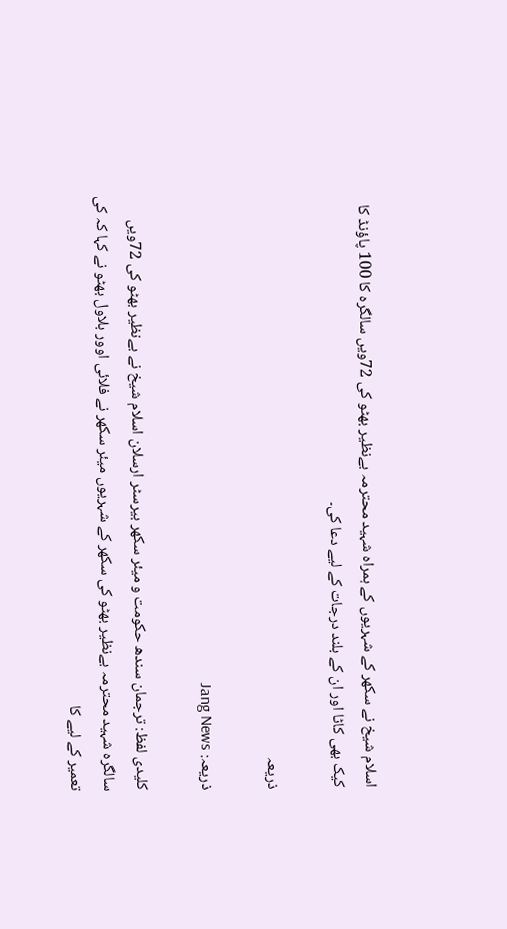اسلام شیخ نے سکھر کے شہریوں کے ہمراہ شہید محترمہ بےنظیر بھٹو کی 72ویں سالگرہ کا 100 پاؤنڈ کا کیک بھی کاٹا اور ان کے بلند درجات کے لیے دعا کی۔

ذریعہ

ذریعہ: Jang News

کلیدی لفظ: ترجمان سندھ حکومت و میئر سکھر بیرسٹر ارسلان اسلام شیخ نے بےنظیر بھٹو کی 72ویں سالگرہ شہید محترمہ بےنظیر بھٹو کی سکھر کے شہریوں میئر سکھر نے فلائی اوور بلاول بھٹو نے کہا کہ کی تعمیر کے لیے کا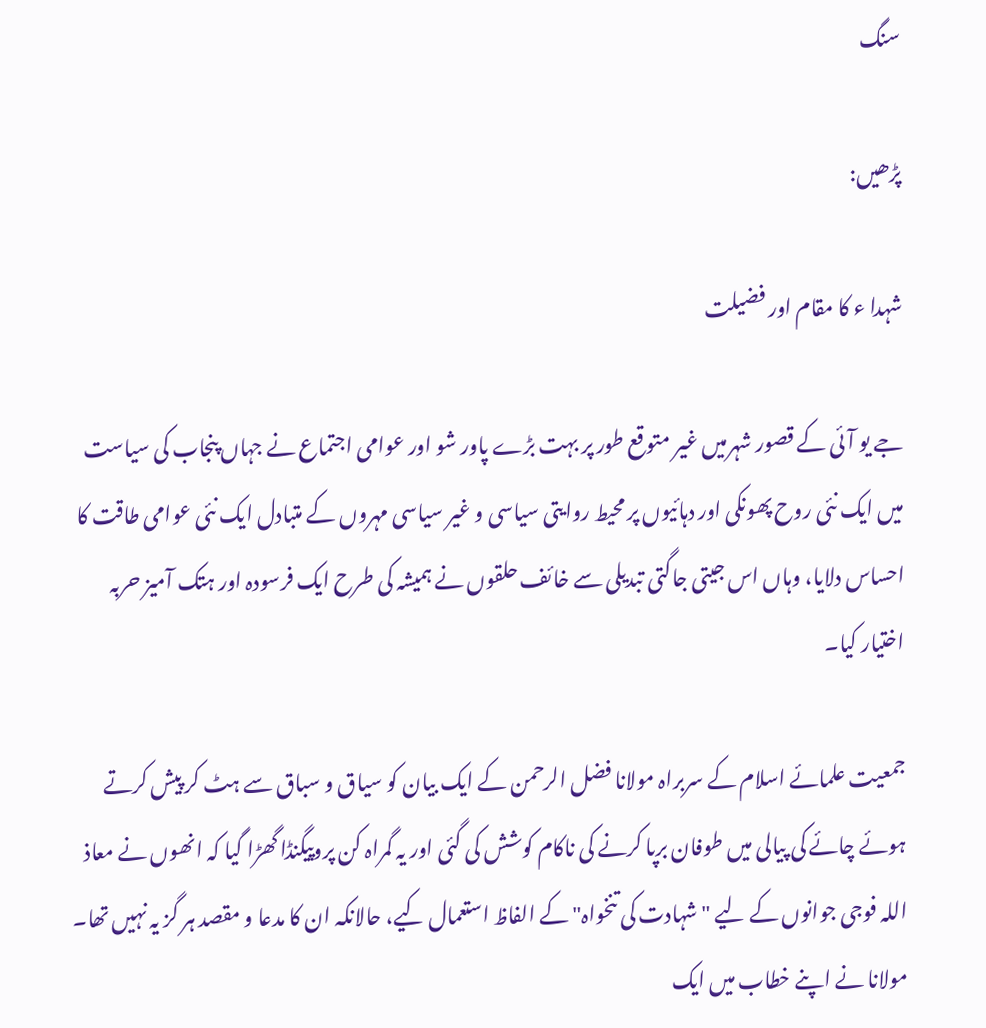سنگ

پڑھیں:

شہدا ء کا مقام اور فضیلت

جے یو آئی کے قصور شہرمیں غیر متوقع طور پر بہت بڑے پاور شو اور عوامی اجتماع نے جہاں پنجاب کی سیاست میں ایک نئی روح پھونکی اور دہائیوں پر محیط روایتی سیاسی و غیر سیاسی مہروں کے متبادل ایک نئی عوامی طاقت کا احساس دلایا، وہاں اس جیتی جاگتی تبدیلی سے خائف حلقوں نے ہمیشہ کی طرح ایک فرسودہ اور ہتک آمیز حربہ اختیار کیا۔

جمعیت علمائے اسلام کے سربراہ مولانا فضل الرحمن کے ایک بیان کو سیاق و سباق سے ہٹ کر پیش کرتے ہوئے چائے کی پیالی میں طوفان برپا کرنے کی ناکام کوشش کی گئی اور یہ گمراہ کن پروپیگنڈا گھڑا گیا کہ انھوں نے معاذ اللہ فوجی جوانوں کے لیے "شہادت کی تنخواہ" کے الفاظ استعمال کیے، حالانکہ ان کا مدعا و مقصد ہر گز یہ نہیں تھا۔ مولانا نے اپنے خطاب میں ایک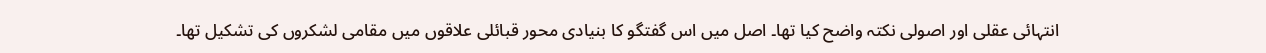انتہائی عقلی اور اصولی نکتہ واضح کیا تھا۔ اصل میں اس گفتگو کا بنیادی محور قبائلی علاقوں میں مقامی لشکروں کی تشکیل تھا۔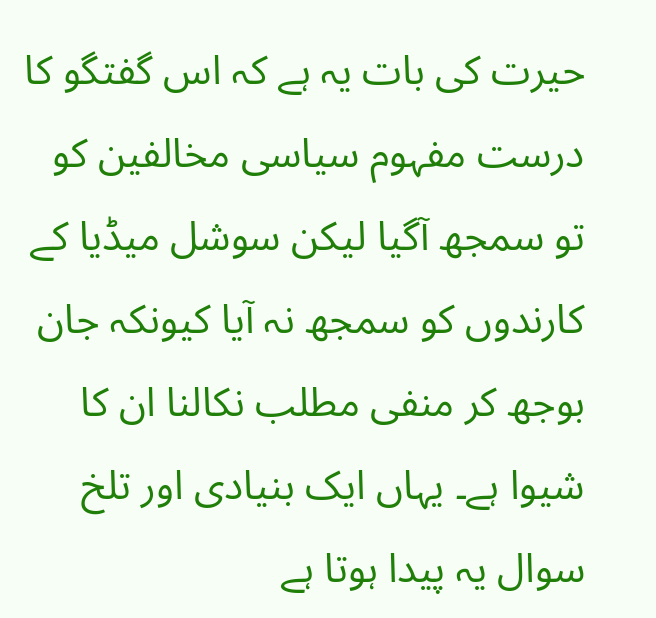حیرت کی بات یہ ہے کہ اس گفتگو کا درست مفہوم سیاسی مخالفین کو تو سمجھ آگیا لیکن سوشل میڈیا کے کارندوں کو سمجھ نہ آیا کیونکہ جان بوجھ کر منفی مطلب نکالنا ان کا شیوا ہے۔ یہاں ایک بنیادی اور تلخ سوال یہ پیدا ہوتا ہے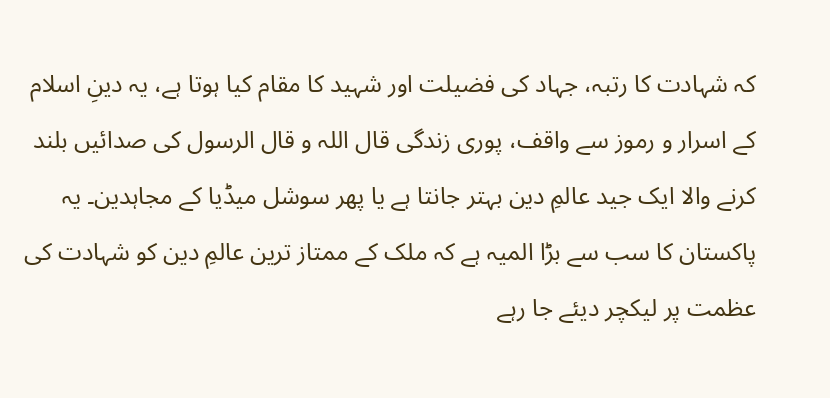کہ شہادت کا رتبہ، جہاد کی فضیلت اور شہید کا مقام کیا ہوتا ہے، یہ دینِ اسلام کے اسرار و رموز سے واقف، پوری زندگی قال اللہ و قال الرسول کی صدائیں بلند کرنے والا ایک جید عالمِ دین بہتر جانتا ہے یا پھر سوشل میڈیا کے مجاہدین۔ یہ پاکستان کا سب سے بڑا المیہ ہے کہ ملک کے ممتاز ترین عالمِ دین کو شہادت کی عظمت پر لیکچر دیئے جا رہے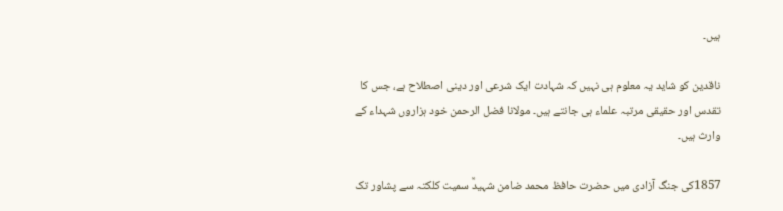ہیں۔

ناقدین کو شاید یہ معلوم ہی نہیں کہ شہادت ایک شرعی اور دینی اصطلاح ہے، جس کا تقدس اور حقیقی مرتبہ علماء ہی جانتے ہیں۔ مولانا فضل الرحمن خود ہزاروں شہداء کے وارث ہیں۔

1857کی جنگ آزادی میں حضرت حافظ محمد ضامن شہیدؒ سمیت کلکتہ سے پشاور تک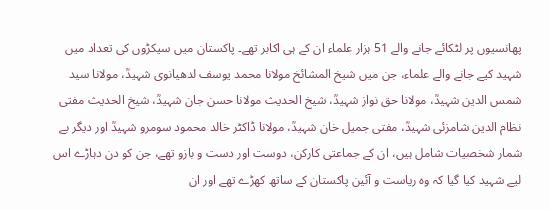پھانسیوں پر لٹکائے جانے والے 51 ہزار علماء ان کے ہی اکابر تھے۔ پاکستان میں سیکڑوں کی تعداد میں شہید کیے جانے والے علماء، جن میں شیخ المشائخ مولانا محمد یوسف لدھیانوی شہیدؒ، مولانا سید شمس الدین شہیدؒ، مولانا حق نواز شہیدؒ، شیخ الحدیث مولانا حسن جان شہیدؒ، شیخ الحدیث مفتی نظام الدین شامزئی شہیدؒ، مفتی جمیل خان شہیدؒ، مولانا ڈاکٹر خالد محمود سومرو شہیدؒ اور دیگر بے شمار شخصیات شامل ہیں، ان کے جماعتی کارکن، دوست اور دست و بازو تھے، جن کو دن دہاڑے اس لیے شہید کیا گیا کہ وہ ریاست و آئین پاکستان کے ساتھ کھڑے تھے اور ان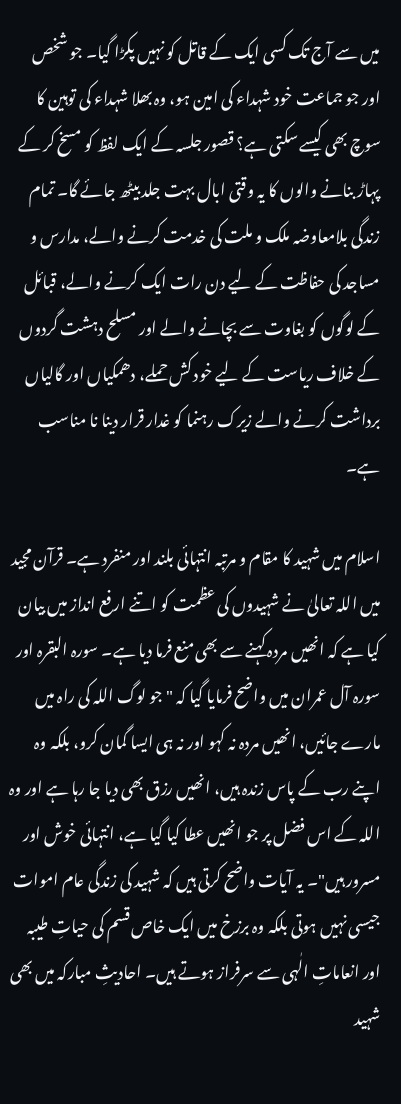میں سے آج تک کسی ایک کے قاتل کو نہیں پکڑا گیا۔ جو شخص اور جو جماعت خود شہداء کی امین ہو، وہ بھلا شہداء کی توہین کا سوچ بھی کیسے سکتی ہے؟ قصور جلسہ کے ایک لفظ کو مسخ کر کے پہاڑ بنانے والوں کا یہ وقتی ابال بہت جلد بیٹھ جائے گا۔ تمام زندگی بلامعاوضہ ملک و ملت کی خدمت کرنے والے، مدارس و مساجد کی حفاظت کے لیے دن رات ایک کرنے والے، قبائل کے لوگوں کو بغاوت سے بچانے والے اور مسلح دہشت گردوں کے خلاف ریاست کے لیے خود کش حملے، دھمکیاں اور گالیاں برداشت کرنے والے زیرک رہنما کو غدار قرار دینا نا مناسب ہے۔

اسلام میں شہید کا مقام و مرتبہ انتہائی بلند اور منفرد ہے۔ قرآن مجید میں اللہ تعالیٰ نے شہیدوں کی عظمت کو اتنے ارفع انداز میں بیان کیا ہے کہ انھیں مردہ کہنے سے بھی منع فرما دیا ہے۔ سورہ البقرہ اور سورہ آل عمران میں واضح فرمایا گیا کہ "جو لوگ اللہ کی راہ میں مارے جائیں، انھیں مردہ نہ کہو اور نہ ہی ایسا گمان کرو، بلکہ وہ اپنے رب کے پاس زندہ ہیں، انھیں رزق بھی دیا جا رہا ہے اور وہ اللہ کے اس فضل پر جو انھیں عطا کیا گیا ہے، انتہائی خوش اور مسرور ہیں"۔ یہ آیات واضح کرتی ہیں کہ شہید کی زندگی عام اموات جیسی نہیں ہوتی بلکہ وہ برزخ میں ایک خاص قسم کی حیاتِ طیبہ اور انعاماتِ الٰہی سے سرفراز ہوتے ہیں۔ احادیثِ مبارکہ میں بھی شہید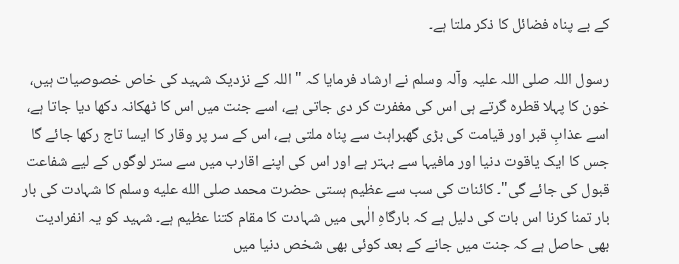کے بے پناہ فضائل کا ذکر ملتا ہے۔

رسول اللہ صلی اللہ علیہ وآلہ وسلم نے ارشاد فرمایا کہ "اللہ کے نزدیک شہید کی خاص خصوصیات ہیں، خون کا پہلا قطرہ گرتے ہی اس کی مغفرت کر دی جاتی ہے، اسے جنت میں اس کا ٹھکانہ دکھا دیا جاتا ہے، اسے عذابِ قبر اور قیامت کی بڑی گھبراہٹ سے پناہ ملتی ہے، اس کے سر پر وقار کا ایسا تاج رکھا جائے گا جس کا ایک یاقوت دنیا اور مافیہا سے بہتر ہے اور اس کی اپنے اقارب میں سے ستر لوگوں کے لیے شفاعت قبول کی جائے گی"۔ کائنات کی سب سے عظیم ہستی حضرت محمد صلى الله عليه وسلم کا شہادت کی بار بار تمنا کرنا اس بات کی دلیل ہے کہ بارگاہِ الٰہی میں شہادت کا مقام کتنا عظیم ہے۔ شہید کو یہ انفرادیت بھی حاصل ہے کہ جنت میں جانے کے بعد کوئی بھی شخص دنیا میں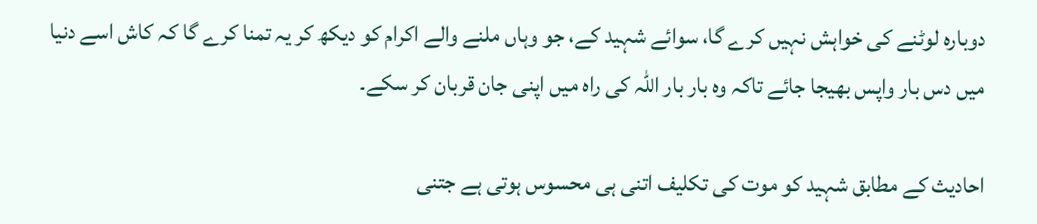دوبارہ لوٹنے کی خواہش نہیں کرے گا، سوائے شہید کے، جو وہاں ملنے والے اکرام کو دیکھ کر یہ تمنا کرے گا کہ کاش اسے دنیا میں دس بار واپس بھیجا جائے تاکہ وہ بار بار اللہ کی راہ میں اپنی جان قربان کر سکے۔

احادیث کے مطابق شہید کو موت کی تکلیف اتنی ہی محسوس ہوتی ہے جتنی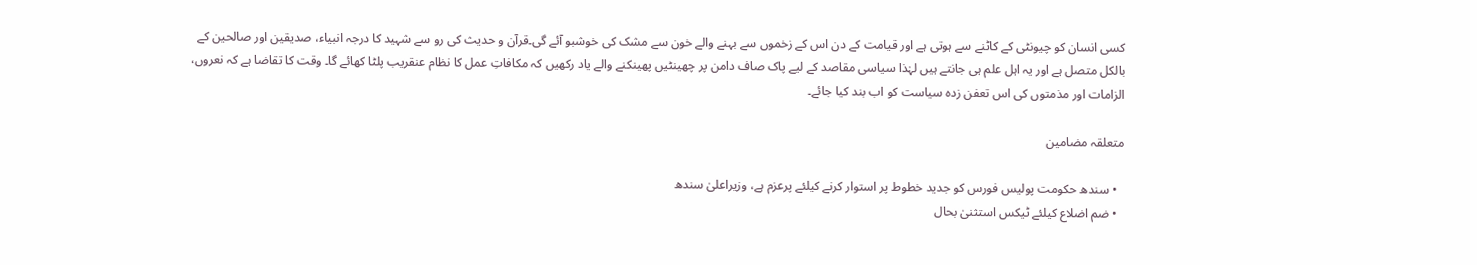کسی انسان کو چیونٹی کے کاٹنے سے ہوتی ہے اور قیامت کے دن اس کے زخموں سے بہنے والے خون سے مشک کی خوشبو آئے گی۔قرآن و حدیث کی رو سے شہید کا درجہ انبیاء، صدیقین اور صالحین کے بالکل متصل ہے اور یہ اہل علم ہی جانتے ہیں لہٰذا سیاسی مقاصد کے لیے پاک صاف دامن پر چھینٹیں پھینکنے والے یاد رکھیں کہ مکافاتِ عمل کا نظام عنقریب پلٹا کھائے گا۔ وقت کا تقاضا ہے کہ نعروں، الزامات اور مذمتوں کی اس تعفن زدہ سیاست کو اب بند کیا جائے۔

متعلقہ مضامین

  • سندھ حکومت پولیس فورس کو جدید خطوط پر استوار کرنے کیلئے پرعزم ہے، وزیراعلیٰ سندھ
  • ضم اضلاع کیلئے ٹیکس استثنیٰ بحال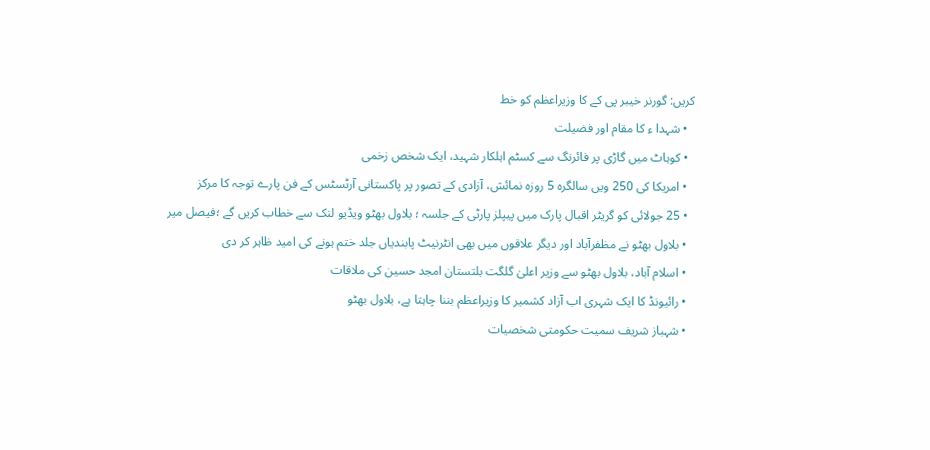کریں: گورنر خیبر پی کے کا وزیراعظم کو خط
  • شہدا ء کا مقام اور فضیلت
  • کوہاٹ میں گاڑی پر فائرنگ سے کسٹم اہلکار شہید، ایک شخص زخمی
  • امریکا کی 250 ویں سالگرہ 5 روزہ نمائش، آزادی کے تصور پر پاکستانی آرٹسٹس کے فن پارے توجہ کا مرکز
  • 25 جولائی کو گریٹر اقبال پارک میں پیپلز پارٹی کے جلسہ ؛ بلاول بھٹو ویڈیو لنک سے خطاب کریں گے ؛فیصل میر
  • بلاول بھٹو نے مظفرآباد اور دیگر علاقوں میں بھی انٹرنیٹ پابندیاں جلد ختم ہونے کی امید ظاہر کر دی
  • اسلام آباد، بلاول بھٹو سے وزیر اعلیٰ گلگت بلتستان امجد حسین کی ملاقات
  • رائیونڈ کا ایک شہری اب آزاد کشمیر کا وزیراعظم بننا چاہتا ہے، بلاول بھٹو
  • شہباز شریف سمیت حکومتی شخصیات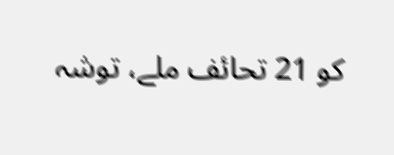کو 21 تحائف ملے، توشہ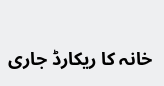خانہ کا ریکارڈ جاری